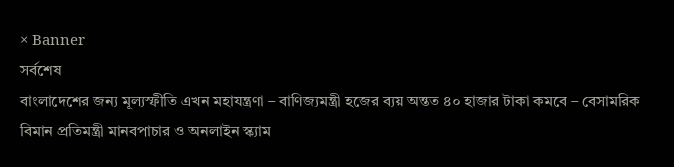× Banner
সর্বশেষ
বাংলাদেশের জন্য মূল্যস্ফীতি এখন মহাযন্ত্রণা – বাণিজ্যমন্ত্রী হজের ব্যয় অন্তত ৪০ হাজার টাকা কমবে – বেসামরিক বিমান প্রতিমন্ত্রী মানবপাচার ও অনলাইন স্ক্যাম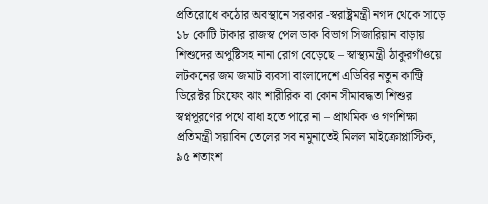প্রতিরোধে কঠোর অবস্থানে সরকার -স্বরাষ্ট্রমন্ত্রী নগদ থেকে সাড়ে ১৮ কোটি টাকার রাজস্ব পেল ডাক বিভাগ সিজারিয়ান বাড়ায় শিশুদের অপুষ্টিসহ নানা রোগ বেড়েছে – স্বাস্থ্যমন্ত্রী ঠাকুরগাঁওয়ে লটকনের জম জমাট ব্যবসা বাংলাদেশে এডিবির নতুন কান্ট্রি ডিরেক্টর চিংফেং ঝাং শারীরিক বা কোন সীমাবদ্ধতা শিশুর স্বপ্নপূরণের পথে বাধা হতে পারে না – প্রাথমিক ও গণশিক্ষা প্রতিমন্ত্রী সয়াবিন তেলের সব নমুনাতেই মিলল মাইক্রোপ্লাস্টিক, ৯৫ শতাংশ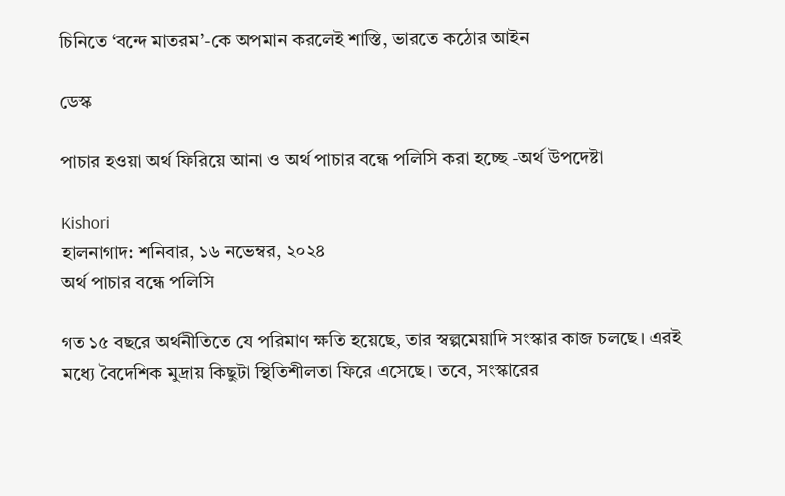চিনিতে ‘বন্দে মাতরম’-কে অপমান করলেই শাস্তি, ভারতে কঠোর আইন

ডেস্ক

পাচার হওয়া অর্থ ফিরিয়ে আনা ও অর্থ পাচার বন্ধে পলিসি করা হচ্ছে -অর্থ উপদেষ্টা

Kishori
হালনাগাদ: শনিবার, ১৬ নভেম্বর, ২০২৪
অর্থ পাচার বন্ধে পলিসি

গত ১৫ বছরে অর্থনীতিতে যে পরিমাণ ক্ষতি হয়েছে, তার স্বল্পমেয়াদি সংস্কার কাজ চলছে। এরই মধ্যে বৈদেশিক মুদ্রায় কিছুটা স্থিতিশীলতা ফিরে এসেছে। তবে, সংস্কারের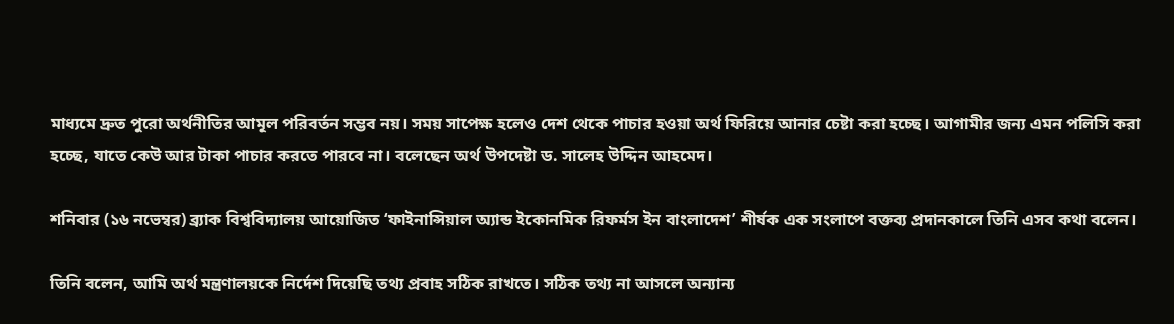মাধ্যমে দ্রুত পুরো অর্থনীতির আমূল পরিবর্তন সম্ভব নয়। সময় সাপেক্ষ হলেও দেশ থেকে পাচার হওয়া অর্থ ফিরিয়ে আনার চেষ্টা করা হচ্ছে। আগামীর জন্য এমন পলিসি করা হচ্ছে, যাতে কেউ আর টাকা পাচার করতে পারবে না। বলেছেন অর্থ উপদেষ্টা ড. সালেহ উদ্দিন আহমেদ।

শনিবার (১৬ নভেম্বর) ব্র্যাক বিশ্ববিদ্যালয় আয়োজিত ‘ফাইনান্সিয়াল অ্যান্ড ইকোনমিক রিফর্মস ইন বাংলাদেশ’ শীর্ষক এক সংলাপে বক্তব্য প্রদানকালে তিনি এসব কথা বলেন।

তিনি বলেন, আমি অর্থ মন্ত্রণালয়কে নির্দেশ দিয়েছি তথ্য প্রবাহ সঠিক রাখতে। সঠিক তথ্য না আসলে অন্যান্য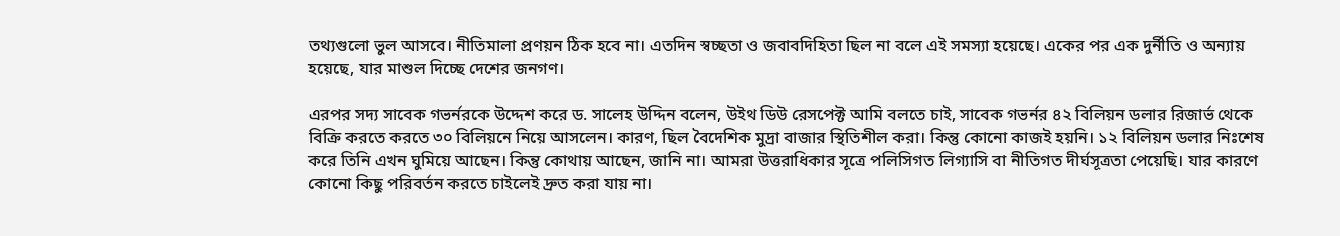তথ্যগুলো ভুল আসবে। নীতিমালা প্রণয়ন ঠিক হবে না। এতদিন স্বচ্ছতা ও জবাবদিহিতা ছিল না বলে এই সমস্যা হয়েছে। একের পর এক দুর্নীতি ও অন্যায় হয়েছে, যার মাশুল দিচ্ছে দেশের জনগণ।

এরপর সদ্য সাবেক গভর্নরকে উদ্দেশ করে ড. সালেহ উদ্দিন বলেন, উইথ ডিউ রেসপেক্ট আমি বলতে চাই, সাবেক গভর্নর ৪২ বিলিয়ন ডলার রিজার্ভ থেকে বিক্রি করতে করতে ৩০ বিলিয়নে নিয়ে আসলেন। কারণ, ছিল বৈদেশিক মুদ্রা বাজার স্থিতিশীল করা। কিন্তু কোনো কাজই হয়নি। ১২ বিলিয়ন ডলার নিঃশেষ করে তিনি এখন ঘুমিয়ে আছেন। কিন্তু কোথায় আছেন, জানি না। আমরা উত্তরাধিকার সূত্রে পলিসিগত লিগ্যাসি বা নীতিগত দীর্ঘসূত্রতা পেয়েছি। যার কারণে কোনো কিছু পরিবর্তন করতে চাইলেই দ্রুত করা যায় না।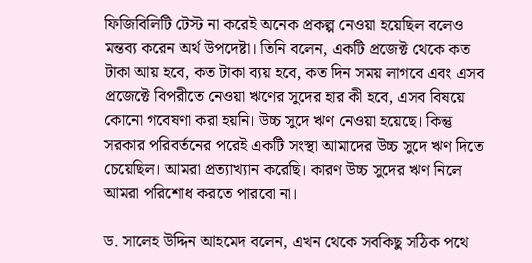ফিজিবিলিটি টেস্ট না করেই অনেক প্রকল্প নেওয়া হয়েছিল বলেও মন্তব্য করেন অর্থ উপদেষ্টা। তিনি বলেন, একটি প্রজেক্ট থেকে কত টাকা আয় হবে, কত টাকা ব্যয় হবে, কত দিন সময় লাগবে এবং এসব প্রজেক্টে বিপরীতে নেওয়া ঋণের সুদের হার কী হবে, এসব বিষয়ে কোনো গবেষণা করা হয়নি। উচ্চ সুদে ঋণ নেওয়া হয়েছে। কিন্তু সরকার পরিবর্তনের পরেই একটি সংস্থা আমাদের উচ্চ সুদে ঋণ দিতে চেয়েছিল। আমরা প্রত্যাখ্যান করেছি। কারণ উচ্চ সুদের ঋণ নিলে আমরা পরিশোধ করতে পারবো না।

ড. সালেহ উদ্দিন আহমেদ বলেন, এখন থেকে সবকিছু সঠিক পথে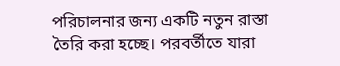পরিচালনার জন্য একটি নতুন রাস্তা তৈরি করা হচ্ছে। পরবর্তীতে যারা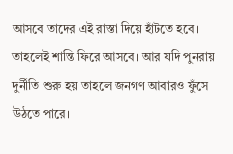আসবে তাদের এই রাস্তা দিয়ে হাঁটতে হবে। তাহলেই শান্তি ফিরে আসবে। আর যদি পুনরায় দুর্নীতি শুরু হয় তাহলে জনগণ আবারও ফুঁসে উঠতে পারে।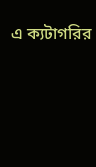এ ক্যটাগরির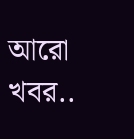আরো খবর..